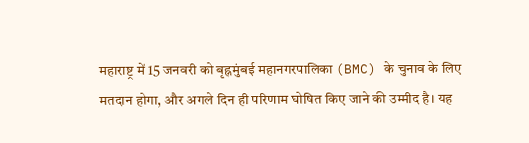महाराष्ट्र में 15 जनवरी को बृह्नमुंबई महानगरपालिका (BMC) के चुनाव के लिए मतदान होगा, और अगले दिन ही परिणाम घोषित किए जाने की उम्मीद है। यह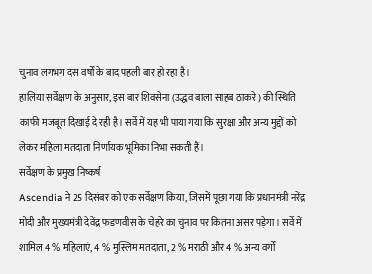चुनाव लगभग दस वर्षों के बाद पहली बार हो रहा है।
हालिया सर्वेक्षण के अनुसार, इस बार शिवसेना (उद्धव बाला साहब ठाकरे) की स्थिति काफी मजबूत दिखाई दे रही है। सर्वे में यह भी पाया गया कि सुरक्षा और अन्य मुद्दों को लेकर महिला मतदाता निर्णायक भूमिका निभा सकती हैं।
सर्वेक्षण के प्रमुख निष्कर्ष
Ascendia ने 25 दिसंबर को एक सर्वेक्षण किया, जिसमें पूछा गया कि प्रधानमंत्री नरेंद्र मोदी और मुख्यमंत्री देवेंद्र फडणवीस के चेहरे का चुनाव पर कितना असर पड़ेगा। सर्वे में शामिल 4 % महिलाएं, 4 % मुस्लिम मतदाता, 2 % मराठी और 4 % अन्य वर्गों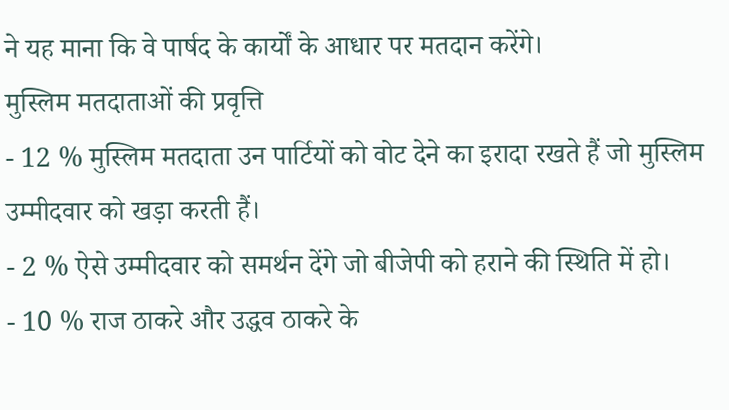ने यह माना कि वे पार्षद के कार्यों के आधार पर मतदान करेंगे।
मुस्लिम मतदाताओं की प्रवृत्ति
- 12 % मुस्लिम मतदाता उन पार्टियों को वोट देने का इरादा रखते हैं जो मुस्लिम उम्मीदवार को खड़ा करती हैं।
- 2 % ऐसे उम्मीदवार को समर्थन देंगे जो बीजेपी को हराने की स्थिति में हो।
- 10 % राज ठाकरे और उद्धव ठाकरे के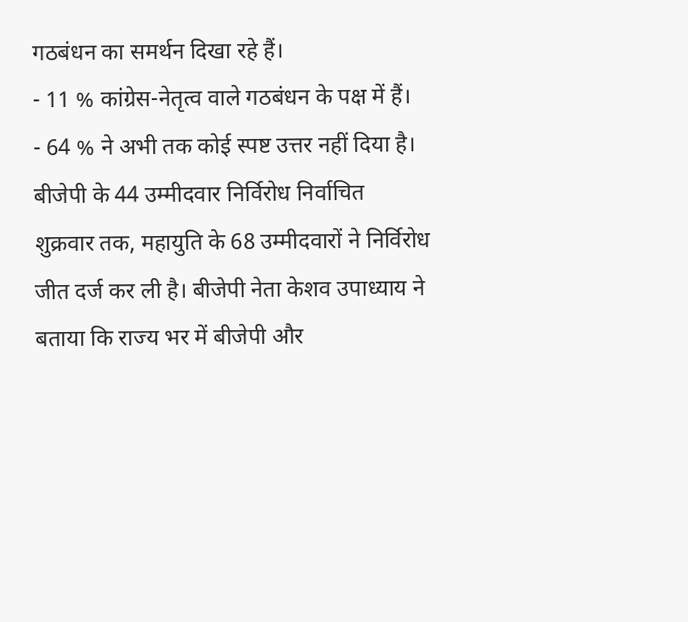गठबंधन का समर्थन दिखा रहे हैं।
- 11 % कांग्रेस-नेतृत्व वाले गठबंधन के पक्ष में हैं।
- 64 % ने अभी तक कोई स्पष्ट उत्तर नहीं दिया है।
बीजेपी के 44 उम्मीदवार निर्विरोध निर्वाचित
शुक्रवार तक, महायुति के 68 उम्मीदवारों ने निर्विरोध जीत दर्ज कर ली है। बीजेपी नेता केशव उपाध्याय ने बताया कि राज्य भर में बीजेपी और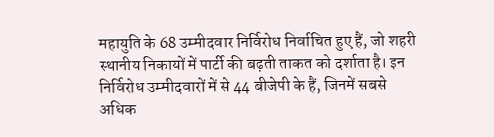महायुति के 68 उम्मीदवार निर्विरोध निर्वाचित हुए हैं, जो शहरी स्थानीय निकायों में पार्टी की बढ़ती ताकत को दर्शाता है। इन निर्विरोध उम्मीदवारों में से 44 बीजेपी के हैं, जिनमें सबसे अधिक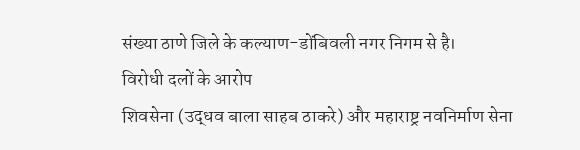संख्या ठाणे जिले के कल्याण-डोंबिवली नगर निगम से है।
विरोधी दलों के आरोप
शिवसेना (उद्धव बाला साहब ठाकरे) और महाराष्ट्र नवनिर्माण सेना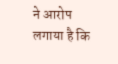ने आरोप लगाया है कि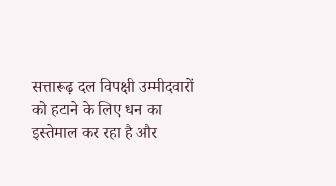सत्तारूढ़ दल विपक्षी उम्मीदवारों को हटाने के लिए धन का इस्तेमाल कर रहा है और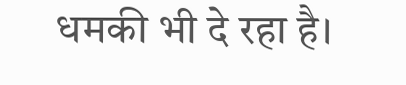धमकी भी दे रहा है।